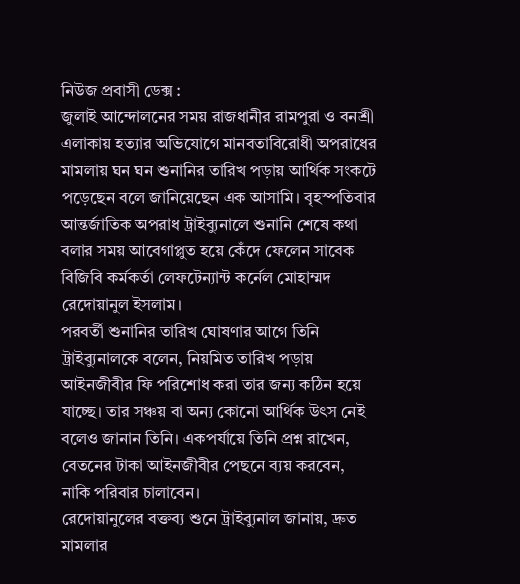নিউজ প্রবাসী ডেক্স :
জুলাই আন্দোলনের সময় রাজধানীর রামপুরা ও বনশ্রী এলাকায় হত্যার অভিযোগে মানবতাবিরোধী অপরাধের মামলায় ঘন ঘন শুনানির তারিখ পড়ায় আর্থিক সংকটে পড়েছেন বলে জানিয়েছেন এক আসামি। বৃহস্পতিবার আন্তর্জাতিক অপরাধ ট্রাইব্যুনালে শুনানি শেষে কথা বলার সময় আবেগাপ্লুত হয়ে কেঁদে ফেলেন সাবেক বিজিবি কর্মকর্তা লেফটেন্যান্ট কর্নেল মোহাম্মদ রেদোয়ানুল ইসলাম।
পরবর্তী শুনানির তারিখ ঘোষণার আগে তিনি ট্রাইব্যুনালকে বলেন, নিয়মিত তারিখ পড়ায় আইনজীবীর ফি পরিশোধ করা তার জন্য কঠিন হয়ে যাচ্ছে। তার সঞ্চয় বা অন্য কোনো আর্থিক উৎস নেই বলেও জানান তিনি। একপর্যায়ে তিনি প্রশ্ন রাখেন, বেতনের টাকা আইনজীবীর পেছনে ব্যয় করবেন, নাকি পরিবার চালাবেন।
রেদোয়ানুলের বক্তব্য শুনে ট্রাইব্যুনাল জানায়, দ্রুত মামলার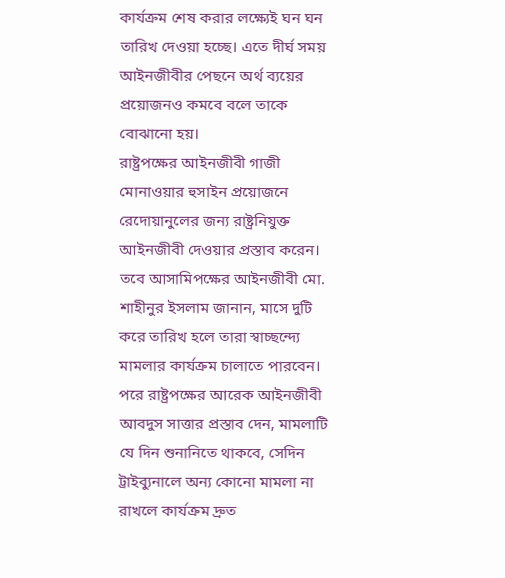কার্যক্রম শেষ করার লক্ষ্যেই ঘন ঘন তারিখ দেওয়া হচ্ছে। এতে দীর্ঘ সময় আইনজীবীর পেছনে অর্থ ব্যয়ের প্রয়োজনও কমবে বলে তাকে বোঝানো হয়।
রাষ্ট্রপক্ষের আইনজীবী গাজী মোনাওয়ার হুসাইন প্রয়োজনে রেদোয়ানুলের জন্য রাষ্ট্রনিযুক্ত আইনজীবী দেওয়ার প্রস্তাব করেন। তবে আসামিপক্ষের আইনজীবী মো. শাহীনুর ইসলাম জানান, মাসে দুটি করে তারিখ হলে তারা স্বাচ্ছন্দ্যে মামলার কার্যক্রম চালাতে পারবেন।
পরে রাষ্ট্রপক্ষের আরেক আইনজীবী আবদুস সাত্তার প্রস্তাব দেন, মামলাটি যে দিন শুনানিতে থাকবে, সেদিন ট্রাইব্যুনালে অন্য কোনো মামলা না রাখলে কার্যক্রম দ্রুত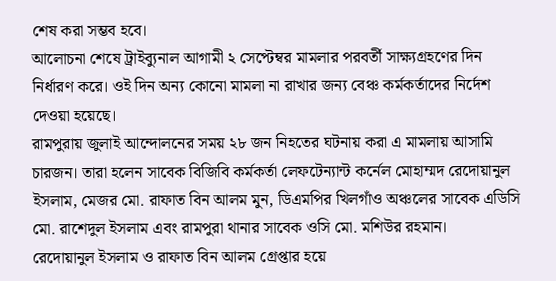শেষ করা সম্ভব হবে।
আলোচনা শেষে ট্রাইব্যুনাল আগামী ২ সেপ্টেম্বর মামলার পরবর্তী সাক্ষ্যগ্রহণের দিন নির্ধারণ করে। ওই দিন অন্য কোনো মামলা না রাখার জন্য বেঞ্চ কর্মকর্তাদের নির্দেশ দেওয়া হয়েছে।
রামপুরায় জুলাই আন্দোলনের সময় ২৮ জন নিহতের ঘটনায় করা এ মামলায় আসামি চারজন। তারা হলেন সাবেক বিজিবি কর্মকর্তা লেফটেন্যান্ট কর্নেল মোহাম্মদ রেদোয়ানুল ইসলাম, মেজর মো. রাফাত বিন আলম মুন, ডিএমপির খিলগাঁও অঞ্চলের সাবেক এডিসি মো. রাশেদুল ইসলাম এবং রামপুরা থানার সাবেক ওসি মো. মশিউর রহমান।
রেদোয়ানুল ইসলাম ও রাফাত বিন আলম গ্রেপ্তার হয়ে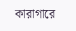কারাগারে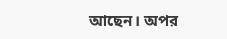আছেন। অপর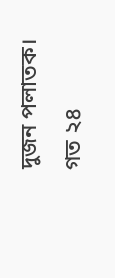দুজন পলাতক।
গত ২৪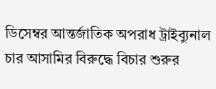ডিসেম্বর আন্তর্জাতিক অপরাধ ট্রাইব্যুনাল চার আসামির বিরুদ্ধে বিচার শুরুর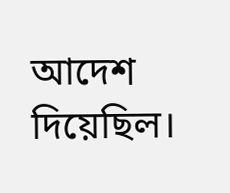আদেশ দিয়েছিল।